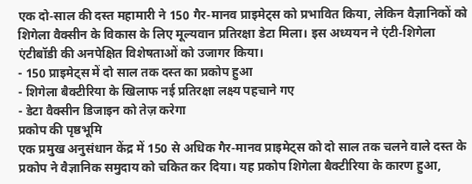एक दो‑साल की दस्त महामारी ने 150 गैर‑मानव प्राइमेट्स को प्रभावित किया, लेकिन वैज्ञानिकों को शिगेला वैक्सीन के विकास के लिए मूल्यवान प्रतिरक्षा डेटा मिला। इस अध्ययन ने एंटी‑शिगेला एंटीबॉडी की अनपेक्षित विशेषताओं को उजागर किया।
- 150 प्राइमेट्स में दो साल तक दस्त का प्रकोप हुआ
- शिगेला बैक्टीरिया के खिलाफ नई प्रतिरक्षा लक्ष्य पहचाने गए
- डेटा वैक्सीन डिजाइन को तेज़ करेगा
प्रकोप की पृष्ठभूमि
एक प्रमुख अनुसंधान केंद्र में 150 से अधिक गैर‑मानव प्राइमेट्स को दो साल तक चलने वाले दस्त के प्रकोप ने वैज्ञानिक समुदाय को चकित कर दिया। यह प्रकोप शिगेला बैक्टीरिया के कारण हुआ,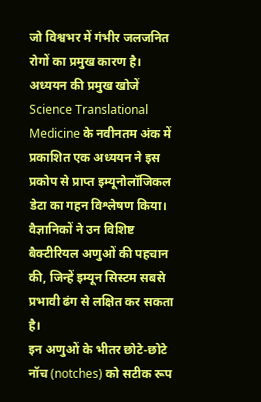जो विश्वभर में गंभीर जलजनित रोगों का प्रमुख कारण है।
अध्ययन की प्रमुख खोजें
Science Translational Medicine के नवीनतम अंक में प्रकाशित एक अध्ययन ने इस प्रकोप से प्राप्त इम्यूनोलॉजिकल डेटा का गहन विश्लेषण किया। वैज्ञानिकों ने उन विशिष्ट बैक्टीरियल अणुओं की पहचान की, जिन्हें इम्यून सिस्टम सबसे प्रभावी ढंग से लक्षित कर सकता है।
इन अणुओं के भीतर छोटे‑छोटे नॉच (notches) को सटीक रूप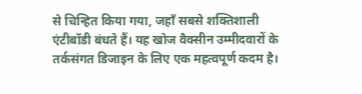से चिन्हित किया गया, जहाँ सबसे शक्तिशाली एंटीबॉडी बंधते हैं। यह खोज वैक्सीन उम्मीदवारों के तर्कसंगत डिजाइन के लिए एक महत्वपूर्ण कदम है।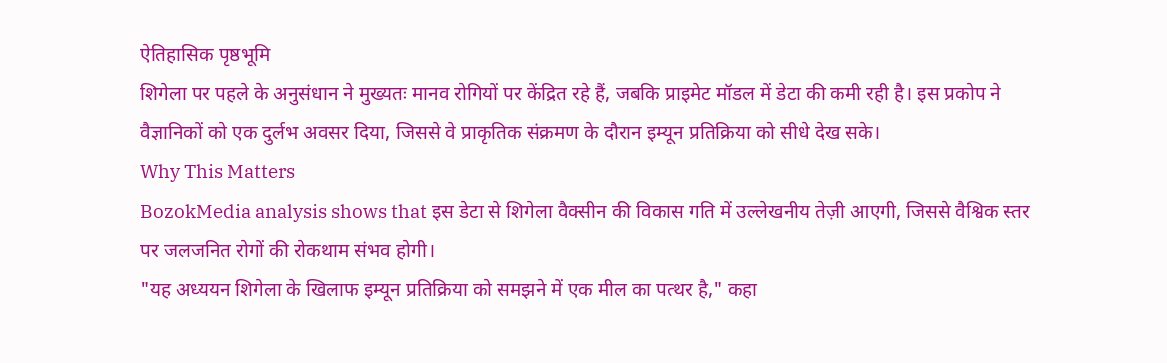ऐतिहासिक पृष्ठभूमि
शिगेला पर पहले के अनुसंधान ने मुख्यतः मानव रोगियों पर केंद्रित रहे हैं, जबकि प्राइमेट मॉडल में डेटा की कमी रही है। इस प्रकोप ने वैज्ञानिकों को एक दुर्लभ अवसर दिया, जिससे वे प्राकृतिक संक्रमण के दौरान इम्यून प्रतिक्रिया को सीधे देख सके।
Why This Matters
BozokMedia analysis shows that इस डेटा से शिगेला वैक्सीन की विकास गति में उल्लेखनीय तेज़ी आएगी, जिससे वैश्विक स्तर पर जलजनित रोगों की रोकथाम संभव होगी।
"यह अध्ययन शिगेला के खिलाफ इम्यून प्रतिक्रिया को समझने में एक मील का पत्थर है," कहा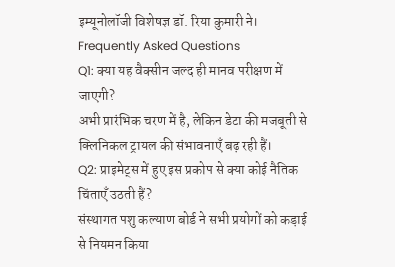इम्यूनोलॉजी विशेषज्ञ डॉ. रिया कुमारी ने।
Frequently Asked Questions
Q1: क्या यह वैक्सीन जल्द ही मानव परीक्षण में जाएगी?
अभी प्रारंभिक चरण में है, लेकिन डेटा की मजबूती से क्लिनिकल ट्रायल की संभावनाएँ बढ़ रही हैं।
Q2: प्राइमेट्स में हुए इस प्रकोप से क्या कोई नैतिक चिंताएँ उठती हैं?
संस्थागत पशु कल्याण बोर्ड ने सभी प्रयोगों को कड़ाई से नियमन किया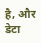है, और डेटा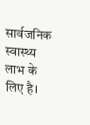सार्वजनिक स्वास्थ्य लाभ के लिए है।